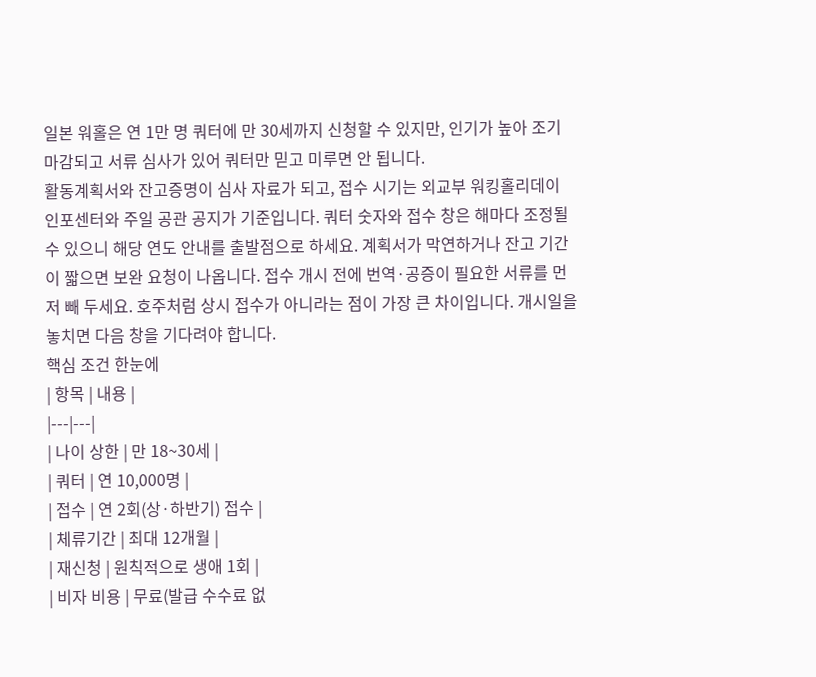일본 워홀은 연 1만 명 쿼터에 만 30세까지 신청할 수 있지만, 인기가 높아 조기 마감되고 서류 심사가 있어 쿼터만 믿고 미루면 안 됩니다.
활동계획서와 잔고증명이 심사 자료가 되고, 접수 시기는 외교부 워킹홀리데이 인포센터와 주일 공관 공지가 기준입니다. 쿼터 숫자와 접수 창은 해마다 조정될 수 있으니 해당 연도 안내를 출발점으로 하세요. 계획서가 막연하거나 잔고 기간이 짧으면 보완 요청이 나옵니다. 접수 개시 전에 번역·공증이 필요한 서류를 먼저 빼 두세요. 호주처럼 상시 접수가 아니라는 점이 가장 큰 차이입니다. 개시일을 놓치면 다음 창을 기다려야 합니다.
핵심 조건 한눈에
| 항목 | 내용 |
|---|---|
| 나이 상한 | 만 18~30세 |
| 쿼터 | 연 10,000명 |
| 접수 | 연 2회(상·하반기) 접수 |
| 체류기간 | 최대 12개월 |
| 재신청 | 원칙적으로 생애 1회 |
| 비자 비용 | 무료(발급 수수료 없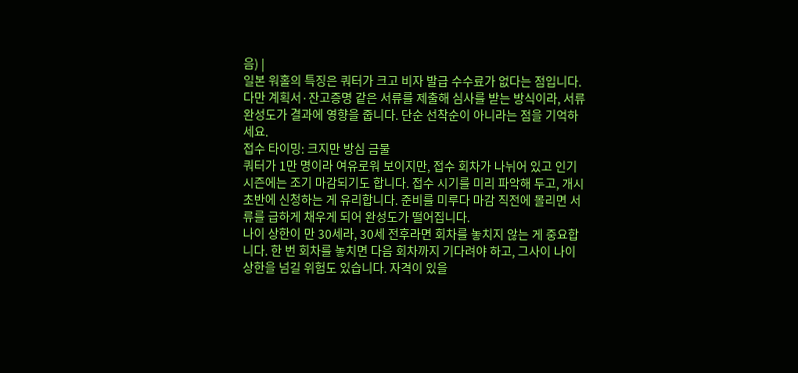음) |
일본 워홀의 특징은 쿼터가 크고 비자 발급 수수료가 없다는 점입니다. 다만 계획서·잔고증명 같은 서류를 제출해 심사를 받는 방식이라, 서류 완성도가 결과에 영향을 줍니다. 단순 선착순이 아니라는 점을 기억하세요.
접수 타이밍: 크지만 방심 금물
쿼터가 1만 명이라 여유로워 보이지만, 접수 회차가 나뉘어 있고 인기 시즌에는 조기 마감되기도 합니다. 접수 시기를 미리 파악해 두고, 개시 초반에 신청하는 게 유리합니다. 준비를 미루다 마감 직전에 몰리면 서류를 급하게 채우게 되어 완성도가 떨어집니다.
나이 상한이 만 30세라, 30세 전후라면 회차를 놓치지 않는 게 중요합니다. 한 번 회차를 놓치면 다음 회차까지 기다려야 하고, 그사이 나이 상한을 넘길 위험도 있습니다. 자격이 있을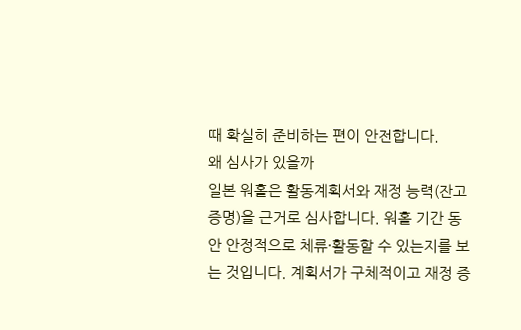때 확실히 준비하는 편이 안전합니다.
왜 심사가 있을까
일본 워홀은 활동계획서와 재정 능력(잔고증명)을 근거로 심사합니다. 워홀 기간 동안 안정적으로 체류·활동할 수 있는지를 보는 것입니다. 계획서가 구체적이고 재정 증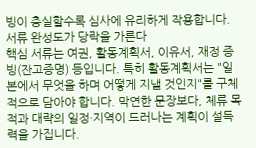빙이 충실할수록 심사에 유리하게 작용합니다.
서류 완성도가 당락을 가른다
핵심 서류는 여권, 활동계획서, 이유서, 재정 증빙(잔고증명) 등입니다. 특히 활동계획서는 "일본에서 무엇을 하며 어떻게 지낼 것인지"를 구체적으로 담아야 합니다. 막연한 문장보다, 체류 목적과 대략의 일정·지역이 드러나는 계획이 설득력을 가집니다.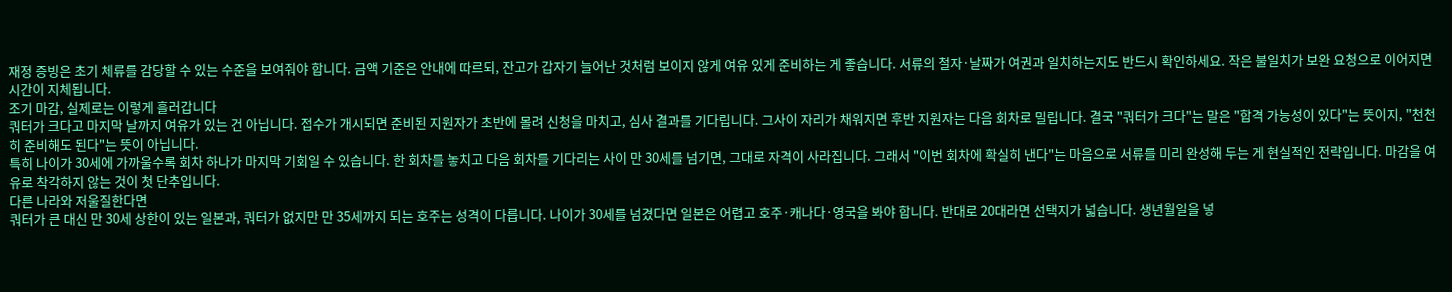재정 증빙은 초기 체류를 감당할 수 있는 수준을 보여줘야 합니다. 금액 기준은 안내에 따르되, 잔고가 갑자기 늘어난 것처럼 보이지 않게 여유 있게 준비하는 게 좋습니다. 서류의 철자·날짜가 여권과 일치하는지도 반드시 확인하세요. 작은 불일치가 보완 요청으로 이어지면 시간이 지체됩니다.
조기 마감, 실제로는 이렇게 흘러갑니다
쿼터가 크다고 마지막 날까지 여유가 있는 건 아닙니다. 접수가 개시되면 준비된 지원자가 초반에 몰려 신청을 마치고, 심사 결과를 기다립니다. 그사이 자리가 채워지면 후반 지원자는 다음 회차로 밀립니다. 결국 "쿼터가 크다"는 말은 "합격 가능성이 있다"는 뜻이지, "천천히 준비해도 된다"는 뜻이 아닙니다.
특히 나이가 30세에 가까울수록 회차 하나가 마지막 기회일 수 있습니다. 한 회차를 놓치고 다음 회차를 기다리는 사이 만 30세를 넘기면, 그대로 자격이 사라집니다. 그래서 "이번 회차에 확실히 낸다"는 마음으로 서류를 미리 완성해 두는 게 현실적인 전략입니다. 마감을 여유로 착각하지 않는 것이 첫 단추입니다.
다른 나라와 저울질한다면
쿼터가 큰 대신 만 30세 상한이 있는 일본과, 쿼터가 없지만 만 35세까지 되는 호주는 성격이 다릅니다. 나이가 30세를 넘겼다면 일본은 어렵고 호주·캐나다·영국을 봐야 합니다. 반대로 20대라면 선택지가 넓습니다. 생년월일을 넣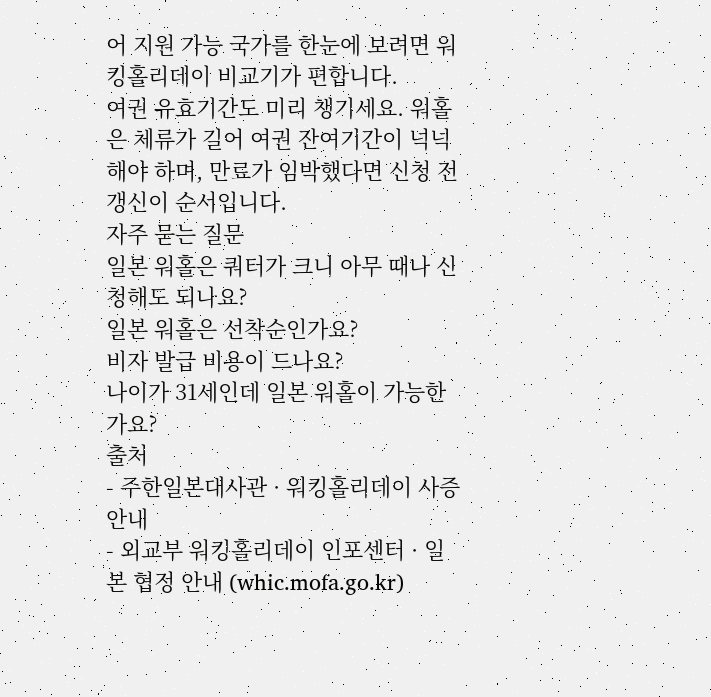어 지원 가능 국가를 한눈에 보려면 워킹홀리데이 비교기가 편합니다.
여권 유효기간도 미리 챙기세요. 워홀은 체류가 길어 여권 잔여기간이 넉넉해야 하며, 만료가 임박했다면 신청 전 갱신이 순서입니다.
자주 묻는 질문
일본 워홀은 쿼터가 크니 아무 때나 신청해도 되나요?
일본 워홀은 선착순인가요?
비자 발급 비용이 드나요?
나이가 31세인데 일본 워홀이 가능한가요?
출처
- 주한일본대사관 · 워킹홀리데이 사증 안내
- 외교부 워킹홀리데이 인포센터 · 일본 협정 안내 (whic.mofa.go.kr)